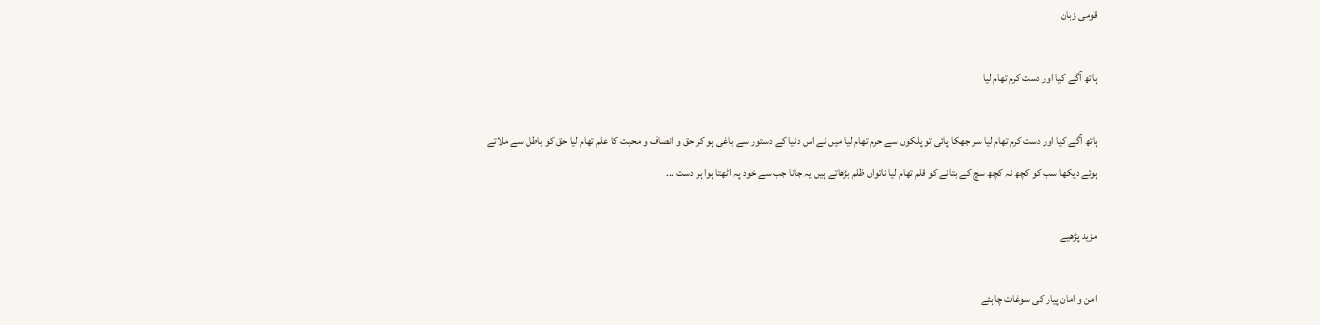قومی زبان

ہاتھ آگے کیا اور دست کرم تھام لیا

ہاتھ آگے کیا اور دست کرم تھام لیا سر جھکا پائی تو پلکوں سے حرم تھام لیا میں نے اس دنیا کے دستور سے باغی ہو کر حق و انصاف و محبت کا علم تھام لیا حق کو باطل سے ملاتے ہوئے دیکھا سب کو کچھ نہ کچھ سچ کے بتانے کو قلم تھام لیا ناتواں ظلم بڑھاتے ہیں یہ جانا جب سے خود پہ اٹھتا ہوا ہر دست ...

مزید پڑھیے

امن و امان پیار کی سوغات چاہئے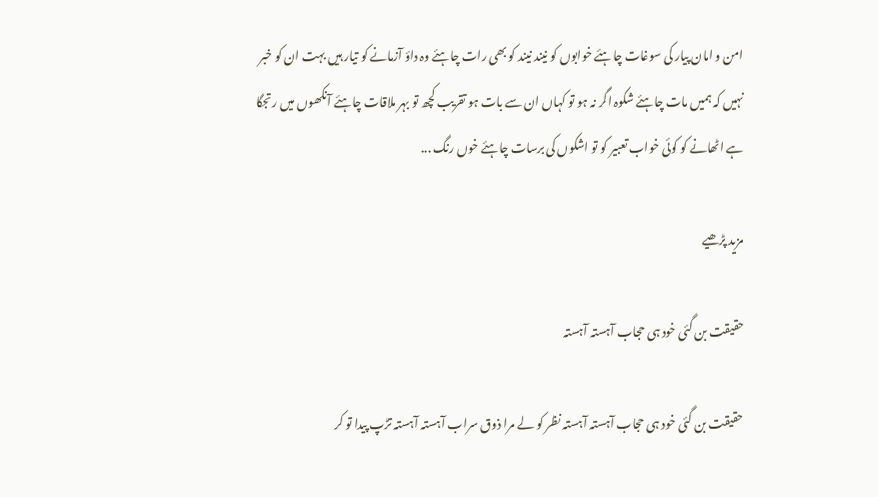امن و امان پیار کی سوغات چاہئے خوابوں کو نیند نیند کو بھی رات چاہئے وہ داؤ آزمانے کو تیار ہیں بہت ان کو خبر نہیں کہ ہمیں مات چاہئے شکوہ اگر نہ ہو تو کہاں ان سے بات ہو تقریب کچھ تو بہر ملاقات چاہئے آنکھوں میں رتجگا ہے اٹھانے کو کوئی خواب تعبیر کو تو اشکوں کی برسات چاہئے خوں رنگ ...

مزید پڑھیے

حقیقت بن گئی خود ہی حجاب آہستہ آہستہ

حقیقت بن گئی خود ہی حجاب آہستہ آہستہ نظر کو لے مرا ذوق سراب آہستہ آہستہ تڑپ پیدا تو کر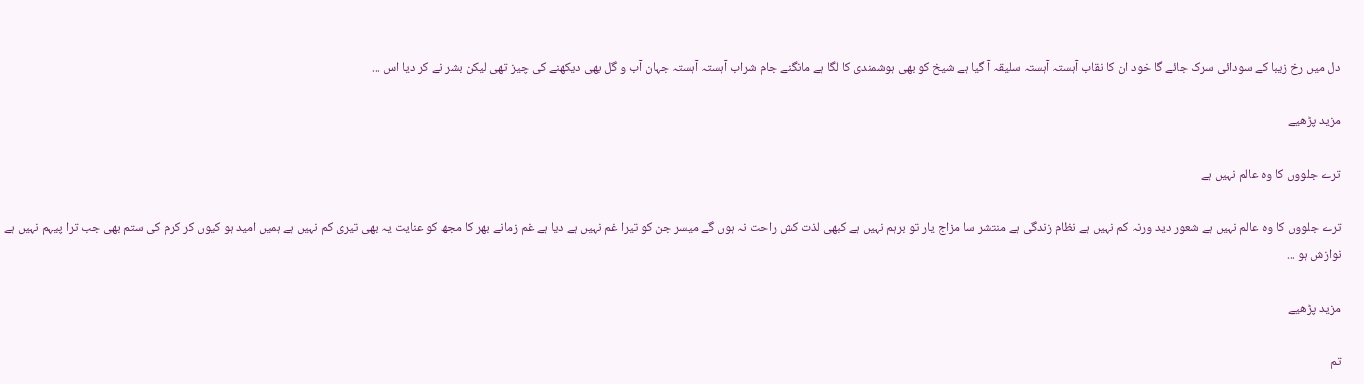دل میں رخ زیبا کے سودائی سرک جائے گا خود ان کا نقاب آہستہ آہستہ سلیقہ آ گیا ہے شیخ کو بھی ہوشمندی کا لگا ہے مانگنے جام شراب آہستہ آہستہ جہان آب و گل بھی دیکھنے کی چیز تھی لیکن بشر نے کر دیا اس ...

مزید پڑھیے

ترے جلووں کا وہ عالم نہیں ہے

ترے جلووں کا وہ عالم نہیں ہے شعور دید ورنہ کم نہیں ہے نظام زندگی ہے منتشر سا مزاج یار تو برہم نہیں ہے کبھی لذت کش راحت نہ ہوں گے میسر جن کو تیرا غم نہیں ہے دیا ہے غم زمانے بھر کا مجھ کو عنایت یہ بھی تیری کم نہیں ہے ہمیں امید ہو کیوں کر کرم کی ستم بھی جب ترا پیہم نہیں ہے نوازش ہو ...

مزید پڑھیے

تم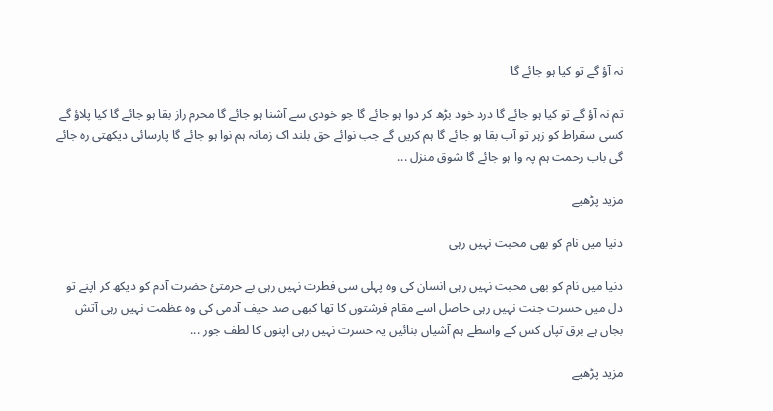نہ آؤ گے تو کیا ہو جائے گا

تم نہ آؤ گے تو کیا ہو جائے گا درد خود بڑھ کر دوا ہو جائے گا جو خودی سے آشنا ہو جائے گا محرم راز بقا ہو جائے گا کیا پلاؤ گے کسی سقراط کو زہر تو آب بقا ہو جائے گا ہم کریں گے جب نوائے حق بلند اک زمانہ ہم نوا ہو جائے گا پارسائی دیکھتی رہ جائے گی باب رحمت ہم پہ وا ہو جائے گا شوق منزل ...

مزید پڑھیے

دنیا میں نام کو بھی محبت نہیں رہی

دنیا میں نام کو بھی محبت نہیں رہی انسان کی وہ پہلی سی فطرت نہیں رہی بے حرمتیٔ حضرت آدم کو دیکھ کر اپنے تو دل میں حسرت جنت نہیں رہی حاصل اسے مقام فرشتوں کا تھا کبھی صد حیف آدمی کی وہ عظمت نہیں رہی آتش بجاں ہے برق تپاں کس کے واسطے ہم آشیاں بنائیں یہ حسرت نہیں رہی اپنوں کا لطف جور ...

مزید پڑھیے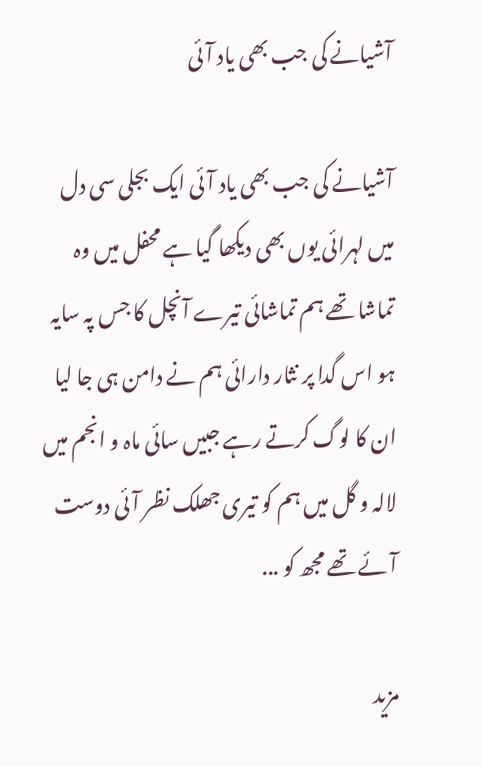آشیانے کی جب بھی یاد آئی

آشیانے کی جب بھی یاد آئی ایک بجلی سی دل میں لہرائی یوں بھی دیکھا گیا ہے محفل میں وہ تماشا تھے ہم تماشائی تیرے آنچل کا جس پہ سایہ ہو اس گدا پر نثار دارائی ہم نے دامن ہی جا لیا ان کا لوگ کرتے رہے جبیں سائی ماہ و انجم میں لالہ و گل میں ہم کو تیری جھلک نظر آئی دوست آئے تھے مجھ کو ...

مزید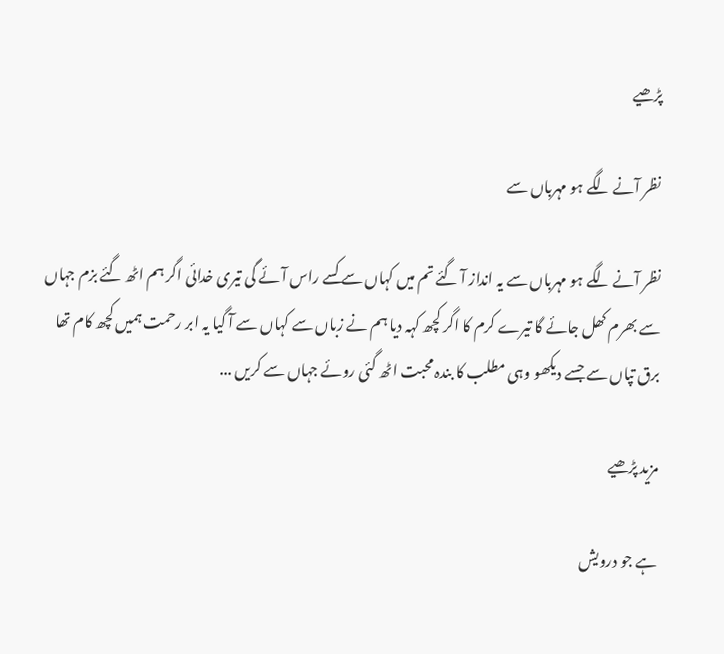پڑھیے

نظر آنے لگے ہو مہرباں سے

نظر آنے لگے ہو مہرباں سے یہ انداز آ گئے تم میں کہاں سے کسے راس آئے گی تیری خدائی اگر ہم اٹھ گئے بزم جہاں سے بھرم کھل جائے گا تیرے کرم کا اگر کچھ کہہ دیا ہم نے زباں سے کہاں سے آ گیا یہ ابر رحمت ہمیں کچھ کام تھا برق تپاں سے جسے دیکھو وہی مطلب کا بندہ محبت اٹھ گئی روئے جہاں سے کریں ...

مزید پڑھیے

ہے جو درویش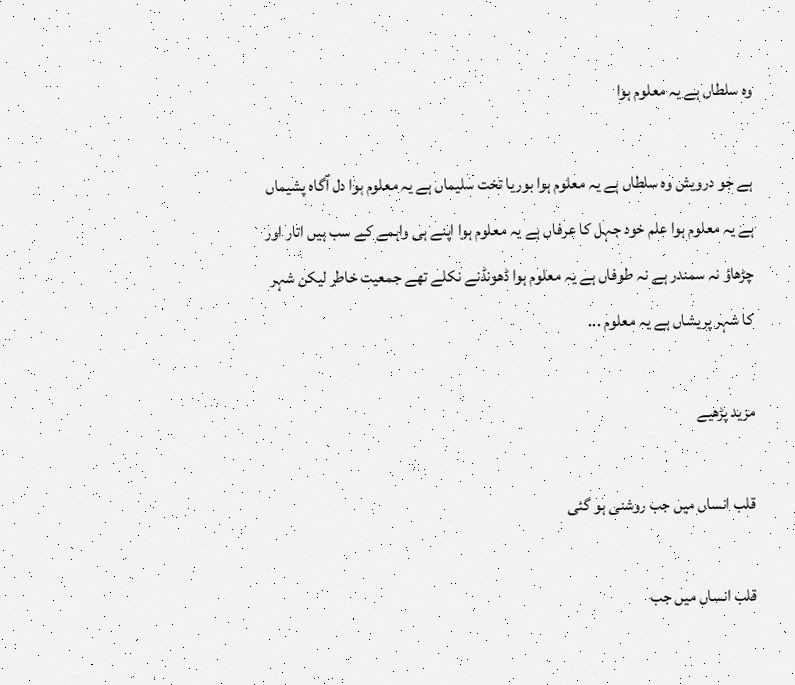وہ سلطاں ہے یہ معلوم ہوا

ہے جو درویش وہ سلطاں ہے یہ معلوم ہوا بوریا تخت سلیماں ہے یہ معلوم ہوا دل آگاہ پشیماں ہے یہ معلوم ہوا علم خود جہل کا عرفاں ہے یہ معلوم ہوا اپنے ہی واہمے کے سب ہیں اتار اور چڑھاؤ نہ سمندر ہے نہ طوفاں ہے یہ معلوم ہوا ڈھونڈنے نکلے تھے جمعیت خاطر لیکن شہر کا شہر پریشاں ہے یہ معلوم ...

مزید پڑھیے

قلب انساں میں جب روشنی ہو گئی

قلب انساں میں جب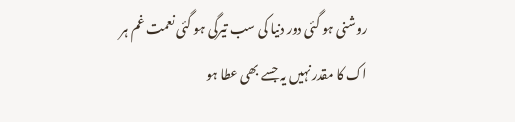روشنی ہو گئی دور دنیا کی سب تیرگی ہو گئی نعمت غم ہر اک کا مقدر نہیں یہ جسے بھی عطا ہو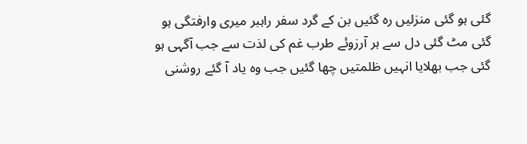گئی ہو گئی منزلیں رہ گئیں بن کے گرد سفر راہبر میری وارفتگی ہو گئی مٹ گئی دل سے ہر آرزوئے طرب غم کی لذت سے جب آگہی ہو گئی جب بھلایا انہیں ظلمتیں چھا گئیں جب وہ یاد آ گئے روشنی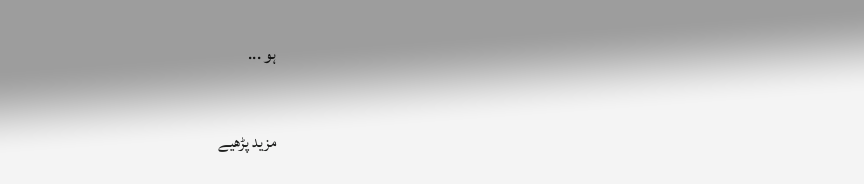ہو ...

مزید پڑھیے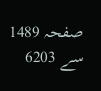صفحہ 1489 سے 6203